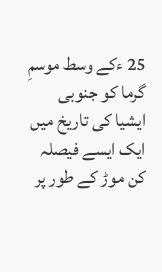25 ءکے وسط موسمِ گرما کو جنوبی ایشیا کی تاریخ میں ایک ایسے فیصلہ کن موڑ کے طور پر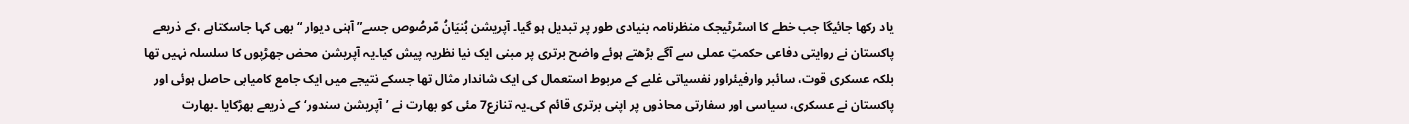یاد رکھا جائیگا جب خطے کا اسٹرٹیجک منظرنامہ بنیادی طور پر تبدیل ہو گیا۔ آپریشن بُنیَانُ مّرصُوص جسے”آہنی دیوار “بھی کہا جاسکتاہے ،کے ذریعے پاکستان نے روایتی دفاعی حکمتِ عملی سے آگے بڑھتے ہوئے واضح برتری پر مبنی ایک نیا نظریہ پیش کیا۔یہ آپریشن محض جھڑپوں کا سلسلہ نہیں تھا بلکہ عسکری قوت، سائبر وارفیئراور نفسیاتی غلبے کے مربوط استعمال کی ایک شاندار مثال تھا جسکے نتیجے میں ایک جامع کامیابی حاصل ہوئی اور پاکستان نے عسکری، سیاسی اور سفارتی محاذوں پر اپنی برتری قائم کی۔یہ تنازع7 مئی کو بھارت نے ’آپریشن سندور‘ کے ذریعے بھڑکایا ۔بھارت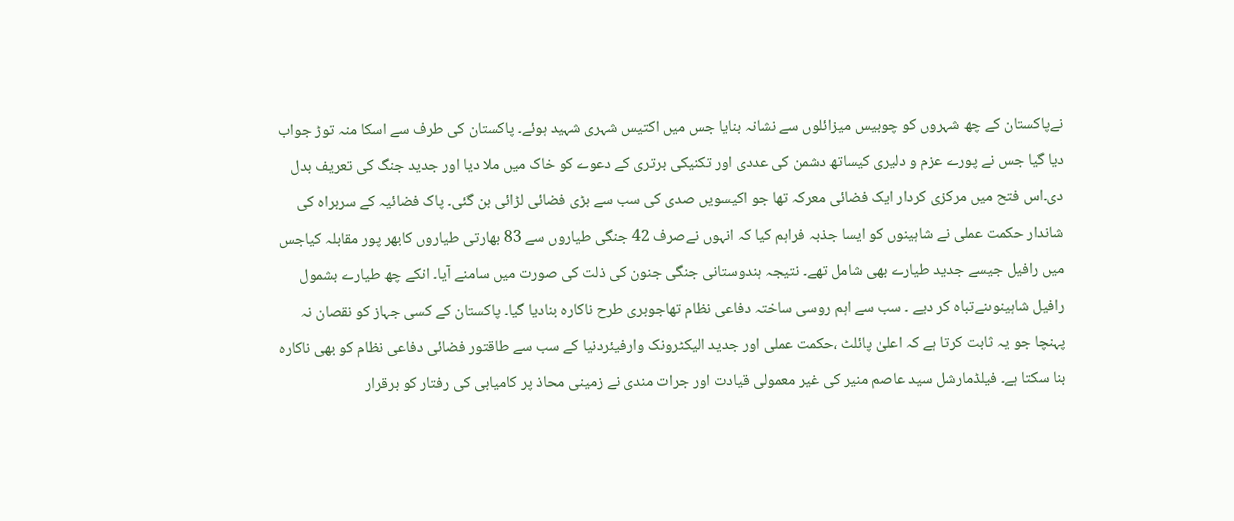نےپاکستان کے چھ شہروں کو چوبیس میزائلوں سے نشانہ بنایا جس میں اکتیس شہری شہید ہوئے۔ پاکستان کی طرف سے اسکا منہ توڑ جواب دیا گیا جس نے پورے عزم و دلیری کیساتھ دشمن کی عددی اور تکنیکی برتری کے دعوے کو خاک میں ملا دیا اور جدید جنگ کی تعریف بدل دی۔اس فتح میں مرکزی کردار ایک فضائی معرکہ تھا جو اکیسویں صدی کی سب سے بڑی فضائی لڑائی بن گئی۔ پاک فضائیہ کے سربراہ کی شاندار حکمت عملی نے شاہینوں کو ایسا جذبہ فراہم کیا کہ انہوں نےصرف 42 جنگی طیاروں سے 83 بھارتی طیاروں کابھر پور مقابلہ کیاجس میں رافیل جیسے جدید طیارے بھی شامل تھے۔ نتیجہ ہندوستانی جنگی جنون کی ذلت کی صورت میں سامنے آیا۔ انکے چھ طیارے بشمول رافیل شاہینوںنےتباہ کر دیے ۔ سب سے اہم روسی ساختہ دفاعی نظام تھاجوبری طرح ناکارہ بنادیا گیا۔ پاکستان کے کسی جہاز کو نقصان نہ پہنچا جو یہ ثابت کرتا ہے کہ اعلیٰ پائلٹ ،حکمت عملی اور جدید الیکٹرونک وارفیئردنیا کے سب سے طاقتور فضائی دفاعی نظام کو بھی ناکارہ بنا سکتا ہے۔ فیلڈمارشل سید عاصم منیر کی غیر معمولی قیادت اور جرات مندی نے زمینی محاذ پر کامیابی کی رفتار کو برقرار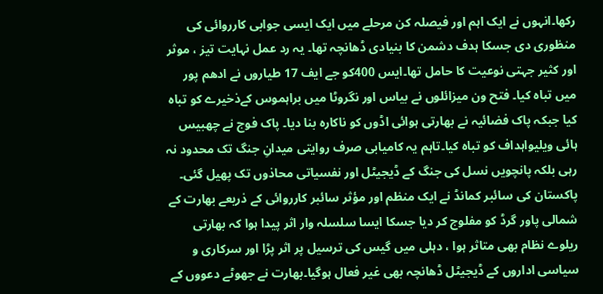رکھا۔انہوں نے ایک اہم اور فیصلہ کن مرحلے میں ایک ایسی جوابی کارروائی کی منظوری دی جسکا ہدف دشمن کا بنیادی ڈھانچہ تھا۔ یہ رد عمل نہایت تیز ، موثر اور کثیر جہتی نوعیت کا حامل تھا۔ایس 400کو جے ایف 17 طیاروں نے ادھم پور میں تباہ کیا۔ فتح ون میزائلوں نے بیاس اور نگروٹا میں براہموس کےذخیرے کو تباہ کیا جبکہ پاک فضائیہ نے بھارتی ہوائی اڈوں کو ناکارہ بنا دیا۔ پاک فوج نے چھبیس ہائی ویلیواہداف کو تباہ کیا۔تاہم یہ کامیابی صرف روایتی میدانِ جنگ تک محدود نہ رہی بلکہ پانچویں نسل کی جنگ کے ڈیجیٹل اور نفسیاتی محاذوں تک پھیل گئی۔ پاکستان کی سائبر کمانڈ نے ایک منظم اور مؤثر سائبر کارروائی کے ذریعے بھارت کے شمالی پاور گرڈ کو مفلوج کر دیا جسکا ایسا سلسلہ وار اثر پیدا ہوا کہ بھارتی ریلوے نظام بھی متاثر ہوا ، دہلی میں گیس کی ترسیل پر اثر پڑا اور سرکاری و سیاسی اداروں کے ڈیجیٹل ڈھانچہ بھی غیر فعال ہوگیا۔بھارت نے جھوٹے دعووں کے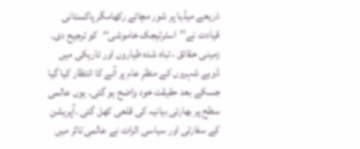ذریعے میڈیا پر شور مچائے رکھامگر پاکستانی قیادت نے’’اسٹرٹیجک خاموشی‘‘کو ترجیح دی۔ زمینی حقائق ، تباہ شدہ طیاروں اور تاریکی میں ڈوبے شہروں کے منظرِ عام پر آنے کا انتظار کیا گیا جسکے بعد حقیقت خود واضح ہو گئی۔ یوں عالمی سطح پر بھارتی بیانیہ کی قلعی کھل گئی ۔آپریشن کے سفارتی اور سیاسی اثرات نے عالمی تاثر میں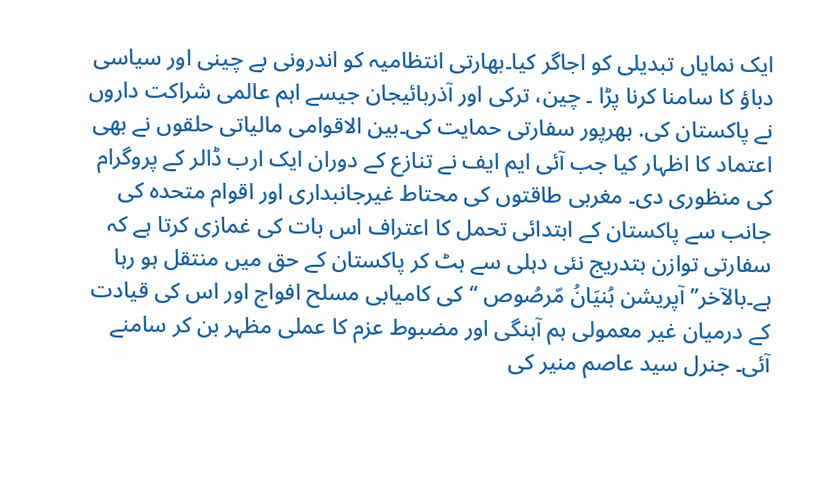ایک نمایاں تبدیلی کو اجاگر کیا۔بھارتی انتظامیہ کو اندرونی بے چینی اور سیاسی دباؤ کا سامنا کرنا پڑا ۔ چین، ترکی اور آذربائیجان جیسے اہم عالمی شراکت داروں نے پاکستان کی. بھرپور سفارتی حمایت کی۔بین الاقوامی مالیاتی حلقوں نے بھی اعتماد کا اظہار کیا جب آئی ایم ایف نے تنازع کے دوران ایک ارب ڈالر کے پروگرام کی منظوری دی۔ مغربی طاقتوں کی محتاط غیرجانبداری اور اقوام متحدہ کی جانب سے پاکستان کے ابتدائی تحمل کا اعتراف اس بات کی غمازی کرتا ہے کہ سفارتی توازن بتدریج نئی دہلی سے ہٹ کر پاکستان کے حق میں منتقل ہو رہا ہے۔بالآخر’’ آپریشن بُنیَانُ مّرصُوص ‘‘کی کامیابی مسلح افواج اور اس کی قیادت کے درمیان غیر معمولی ہم آہنگی اور مضبوط عزم کا عملی مظہر بن کر سامنے آئی۔ جنرل سید عاصم منیر کی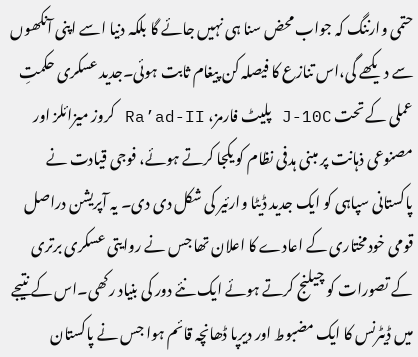حتمی وارننگ کہ جواب محض سنا ہی نہیں جائے گا بلکہ دنیا اسے اپنی آنکھوں سے دیکھے گی،اس تنازع کا فیصلہ کن پیغام ثابت ہوئی۔جدید عسکری حکمتِ عملی کے تحت J-10C پلیٹ فارمز، Ra’ad-II کروز میزائلز اور مصنوعی ذہانت پر مبنی ہدفی نظام کو یکجا کرتے ہوئے، فوجی قیادت نے پاکستانی سپاہی کو ایک جدید ڈیٹا وارئیر کی شکل دی دی۔ یہ آپریشن دراصل قومی خودمختاری کے اعادے کا اعلان تھا جس نے روایتی عسکری برتری کے تصورات کو چیلنج کرتے ہوئے ایک نئے دور کی بنیاد رکھی۔اس کے نتیجے میں ڈیٹرنس کا ایک مضبوط اور دیرپا ڈھانچہ قائم ہوا جس نے پاکستان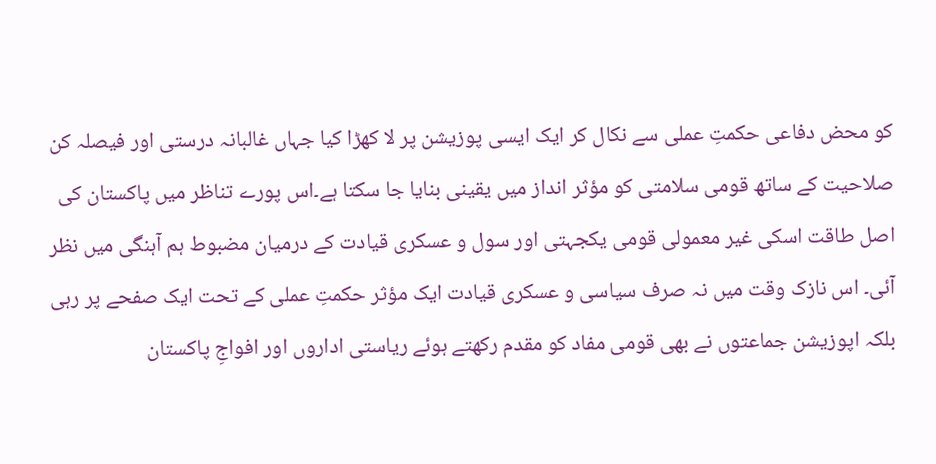کو محض دفاعی حکمتِ عملی سے نکال کر ایک ایسی پوزیشن پر لا کھڑا کیا جہاں غالبانہ درستی اور فیصلہ کن صلاحیت کے ساتھ قومی سلامتی کو مؤثر انداز میں یقینی بنایا جا سکتا ہے۔اس پورے تناظر میں پاکستان کی اصل طاقت اسکی غیر معمولی قومی یکجہتی اور سول و عسکری قیادت کے درمیان مضبوط ہم آہنگی میں نظر آئی۔ اس نازک وقت میں نہ صرف سیاسی و عسکری قیادت ایک مؤثر حکمتِ عملی کے تحت ایک صفحے پر رہی بلکہ اپوزیشن جماعتوں نے بھی قومی مفاد کو مقدم رکھتے ہوئے ریاستی اداروں اور افواجِ پاکستان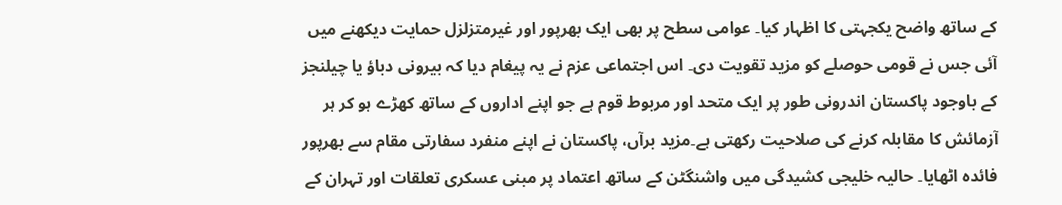کے ساتھ واضح یکجہتی کا اظہار کیا۔ عوامی سطح پر بھی ایک بھرپور اور غیرمتزلزل حمایت دیکھنے میں آئی جس نے قومی حوصلے کو مزید تقویت دی۔ اس اجتماعی عزم نے یہ پیغام دیا کہ بیرونی دباؤ یا چیلنجز کے باوجود پاکستان اندرونی طور پر ایک متحد اور مربوط قوم ہے جو اپنے اداروں کے ساتھ کھڑے ہو کر ہر آزمائش کا مقابلہ کرنے کی صلاحیت رکھتی ہے۔مزید برآں، پاکستان نے اپنے منفرد سفارتی مقام سے بھرپور فائدہ اٹھایا۔ حالیہ خلیجی کشیدگی میں واشنگٹن کے ساتھ اعتماد پر مبنی عسکری تعلقات اور تہران کے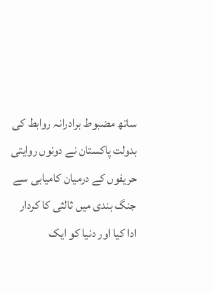ساتھ مضبوط برادرانہ روابط کی بدولت پاکستان نے دونوں روایتی حریفوں کے درمیان کامیابی سے جنگ بندی میں ثالثی کا کردار ادا کیا اور دنیا کو ایک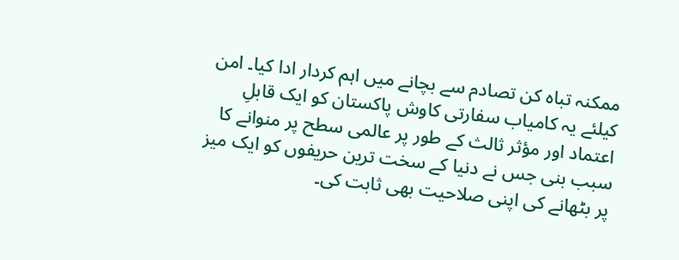ممکنہ تباہ کن تصادم سے بچانے میں اہم کردار ادا کیا۔ امن کیلئے یہ کامیاب سفارتی کاوش پاکستان کو ایک قابلِ اعتماد اور مؤثر ثالث کے طور پر عالمی سطح پر منوانے کا سبب بنی جس نے دنیا کے سخت ترین حریفوں کو ایک میز پر بٹھانے کی اپنی صلاحیت بھی ثابت کی۔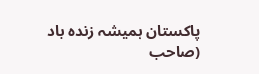پاکستان ہمیشہ زندہ باد
(صاحب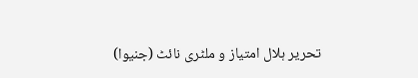تحریر ہلال امتیاز و ملٹری نائٹ (جنیوا)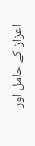اعزاز کے حامل اور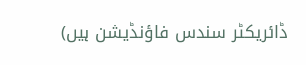ڈائریکٹر سندس فاؤنڈیشن ہیں)